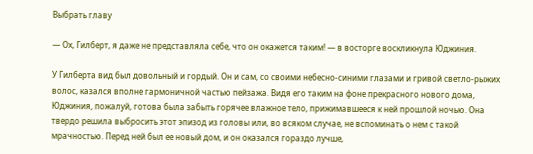Выбрать главу

— Ох, Гилберт, я даже не представляла себе, что он окажется таким! — в восторге воскликнула Юджиния.

У Гилберта вид был довольный и гордый. Он и сам, со своими небесно-синими глазами и гривой светло-рыжих волос, казался вполне гармоничной частью пейзажа. Видя его таким на фоне прекрасного нового дома, Юджиния, пожалуй, готова была забыть горячее влажное тело, прижимавшееся к ней прошлой ночью. Она твердо решила выбросить этот эпизод из головы или, во всяком случае, не вспоминать о нем с такой мрачностью. Перед ней был ее новый дом, и он оказался гораздо лучше,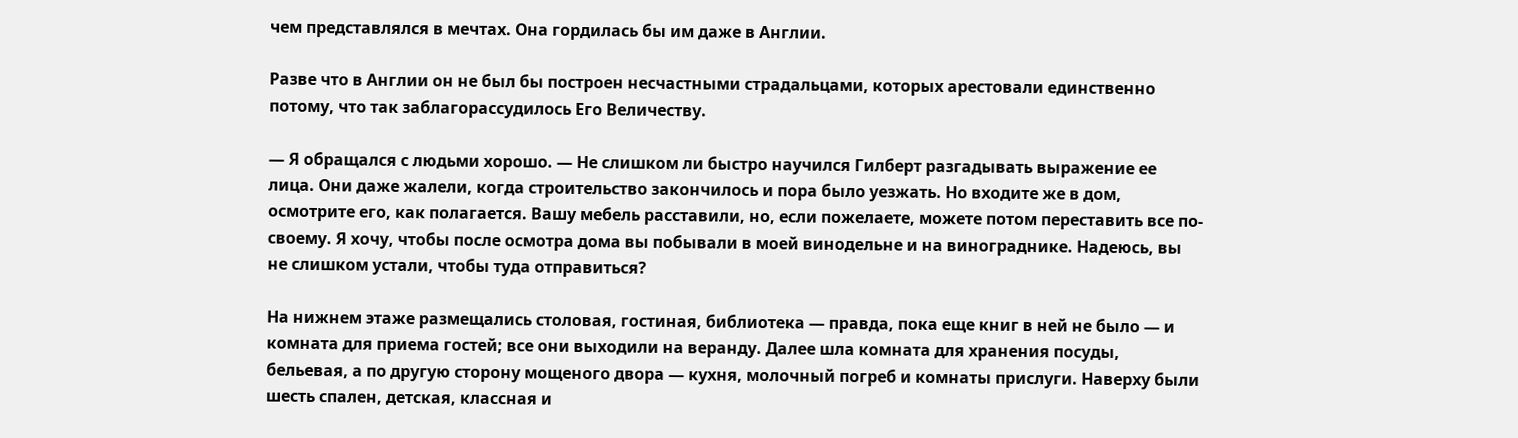чем представлялся в мечтах. Она гордилась бы им даже в Англии.

Разве что в Англии он не был бы построен несчастными страдальцами, которых арестовали единственно потому, что так заблагорассудилось Его Величеству.

— Я обращался с людьми хорошо. — Не слишком ли быстро научился Гилберт разгадывать выражение ее лица. Они даже жалели, когда строительство закончилось и пора было уезжать. Но входите же в дом, осмотрите его, как полагается. Вашу мебель расставили, но, если пожелаете, можете потом переставить все по-своему. Я хочу, чтобы после осмотра дома вы побывали в моей винодельне и на винограднике. Надеюсь, вы не слишком устали, чтобы туда отправиться?

На нижнем этаже размещались столовая, гостиная, библиотека — правда, пока еще книг в ней не было — и комната для приема гостей; все они выходили на веранду. Далее шла комната для хранения посуды, бельевая, а по другую сторону мощеного двора — кухня, молочный погреб и комнаты прислуги. Наверху были шесть спален, детская, классная и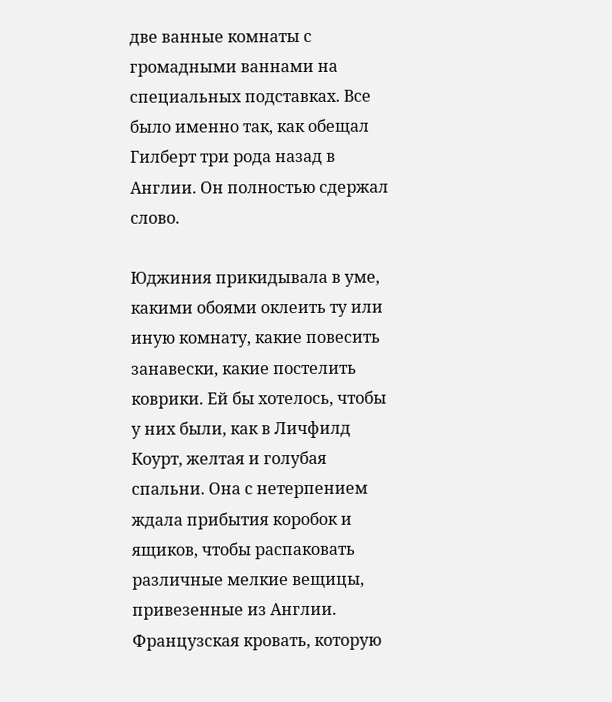две ванные комнаты с громадными ваннами на специальных подставках. Все было именно так, как обещал Гилберт три рода назад в Англии. Он полностью сдержал слово.

Юджиния прикидывала в уме, какими обоями оклеить ту или иную комнату, какие повесить занавески, какие постелить коврики. Ей бы хотелось, чтобы у них были, как в Личфилд Коурт, желтая и голубая спальни. Она с нетерпением ждала прибытия коробок и ящиков, чтобы распаковать различные мелкие вещицы, привезенные из Англии. Французская кровать, которую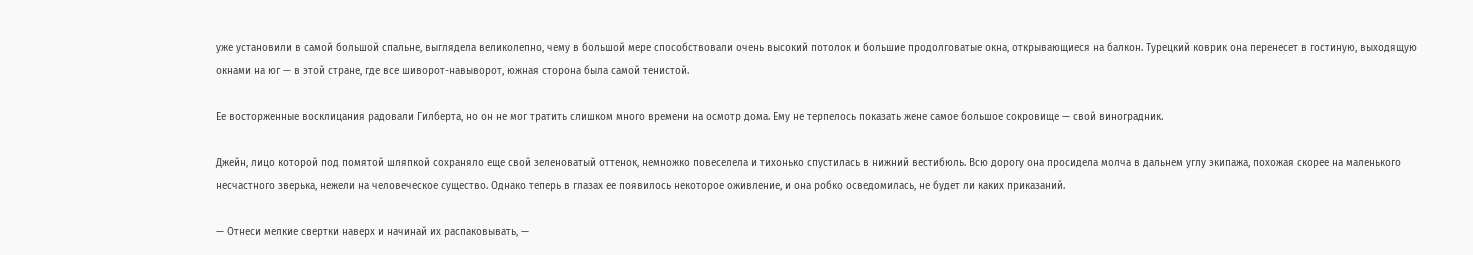уже установили в самой большой спальне, выглядела великолепно, чему в большой мере способствовали очень высокий потолок и большие продолговатые окна, открывающиеся на балкон. Турецкий коврик она перенесет в гостиную, выходящую окнами на юг — в этой стране, где все шиворот-навыворот, южная сторона была самой тенистой.

Ее восторженные восклицания радовали Гилберта, но он не мог тратить слишком много времени на осмотр дома. Ему не терпелось показать жене самое большое сокровище — свой виноградник.

Джейн, лицо которой под помятой шляпкой сохраняло еще свой зеленоватый оттенок, немножко повеселела и тихонько спустилась в нижний вестибюль. Всю дорогу она просидела молча в дальнем углу экипажа, похожая скорее на маленького несчастного зверька, нежели на человеческое существо. Однако теперь в глазах ее появилось некоторое оживление, и она робко осведомилась, не будет ли каких приказаний.

— Отнеси мелкие свертки наверх и начинай их распаковывать, —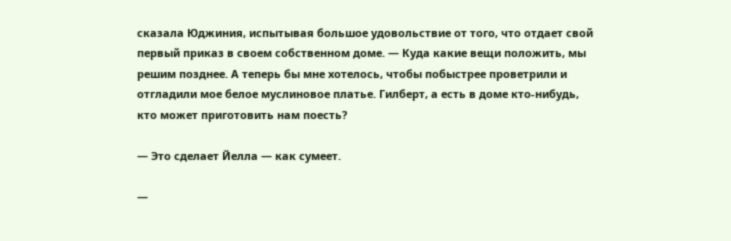сказала Юджиния, испытывая большое удовольствие от того, что отдает свой первый приказ в своем собственном доме. — Куда какие вещи положить, мы решим позднее. А теперь бы мне хотелось, чтобы побыстрее проветрили и отгладили мое белое муслиновое платье. Гилберт, а есть в доме кто-нибудь, кто может приготовить нам поесть?

— Это сделает Йелла — как сумеет.

—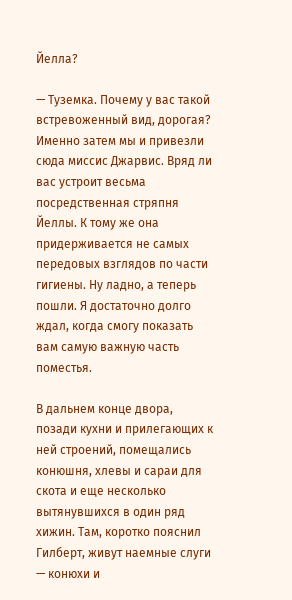Йелла?

— Туземка. Почему у вас такой встревоженный вид, дорогая? Именно затем мы и привезли сюда миссис Джарвис. Вряд ли вас устроит весьма посредственная стряпня Йеллы. К тому же она придерживается не самых передовых взглядов по части гигиены. Ну ладно, а теперь пошли. Я достаточно долго ждал, когда смогу показать вам самую важную часть поместья.

В дальнем конце двора, позади кухни и прилегающих к ней строений, помещались конюшня, хлевы и сараи для скота и еще несколько вытянувшихся в один ряд хижин. Там, коротко пояснил Гилберт, живут наемные слуги — конюхи и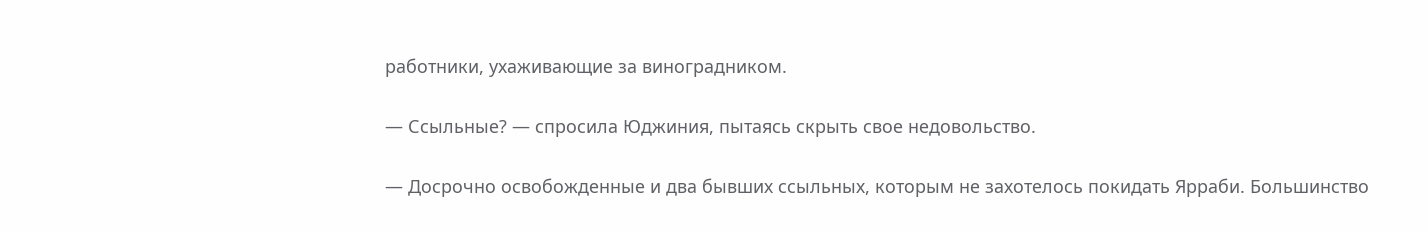работники, ухаживающие за виноградником.

— Ссыльные? — спросила Юджиния, пытаясь скрыть свое недовольство.

— Досрочно освобожденные и два бывших ссыльных, которым не захотелось покидать Ярраби. Большинство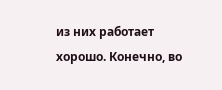из них работает хорошо. Конечно, во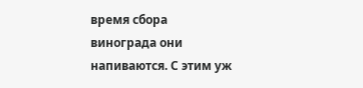время сбора винограда они напиваются. С этим уж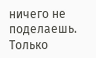ничего не поделаешь. Только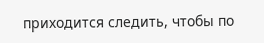приходится следить, чтобы по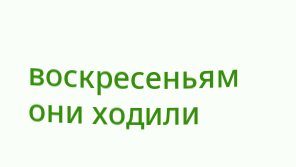воскресеньям они ходили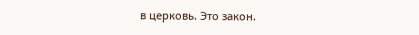в церковь. Это закон.